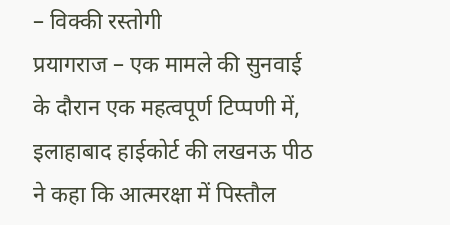– विक्की रस्तोगी
प्रयागराज – एक मामले की सुनवाई के दौरान एक महत्वपूर्ण टिप्पणी में, इलाहाबाद हाईकोर्ट की लखनऊ पीठ ने कहा कि आत्मरक्षा में पिस्तौल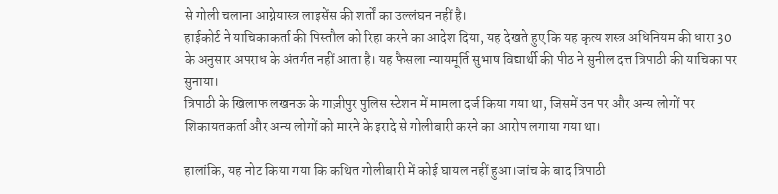से गोली चलाना आग्नेयास्त्र लाइसेंस की शर्तों का उल्लंघन नहीं है।
हाईकोर्ट ने याचिकाकर्ता की पिस्तौल को रिहा करने का आदेश दिया, यह देखते हुए कि यह कृत्य शस्त्र अधिनियम की धारा 30 के अनुसार अपराध के अंतर्गत नहीं आता है। यह फैसला न्यायमूर्ति सुभाष विद्यार्थी की पीठ ने सुनील दत्त त्रिपाठी की याचिका पर सुनाया।
त्रिपाठी के खिलाफ लखनऊ के गाज़ीपुर पुलिस स्टेशन में मामला दर्ज किया गया था, जिसमें उन पर और अन्य लोगों पर शिकायतकर्ता और अन्य लोगों को मारने के इरादे से गोलीबारी करने का आरोप लगाया गया था।

हालांकि, यह नोट किया गया कि कथित गोलीबारी में कोई घायल नहीं हुआ।जांच के बाद त्रिपाठी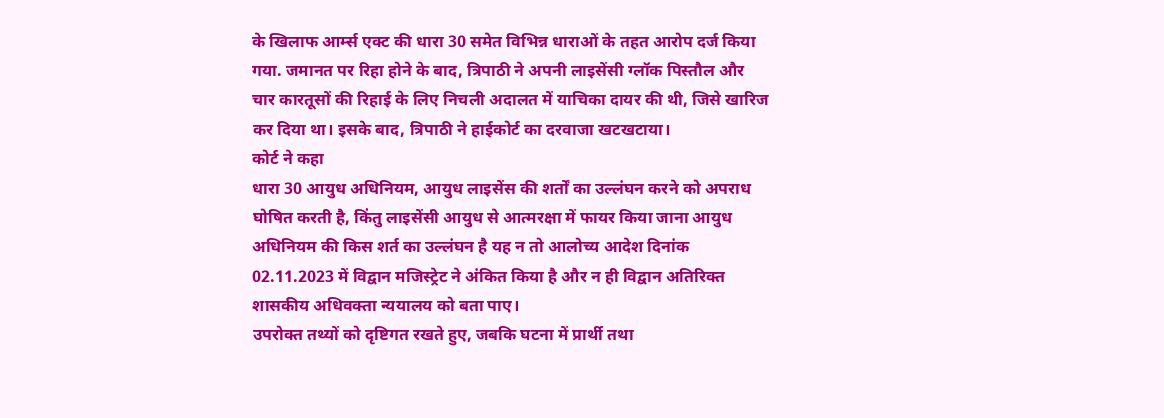के खिलाफ आर्म्स एक्ट की धारा 30 समेत विभिन्न धाराओं के तहत आरोप दर्ज किया गया. जमानत पर रिहा होने के बाद, त्रिपाठी ने अपनी लाइसेंसी ग्लॉक पिस्तौल और चार कारतूसों की रिहाई के लिए निचली अदालत में याचिका दायर की थी, जिसे खारिज कर दिया था। इसके बाद, त्रिपाठी ने हाईकोर्ट का दरवाजा खटखटाया।
कोर्ट ने कहा
धारा 30 आयुध अधिनियम, आयुध लाइसेंस की शर्तों का उल्लंघन करने को अपराध घोषित करती है, किंतु लाइसेंसी आयुध से आत्मरक्षा में फायर किया जाना आयुध अधिनियम की किस शर्त का उल्लंघन है यह न तो आलोच्य आदेश दिनांक 02.11.2023 में विद्वान मजिस्ट्रेट ने अंकित किया है और न ही विद्वान अतिरिक्त शासकीय अधिवक्ता न्ययालय को बता पाए।
उपरोक्त तथ्यों को दृष्टिगत रखते हुए, जबकि घटना में प्रार्थी तथा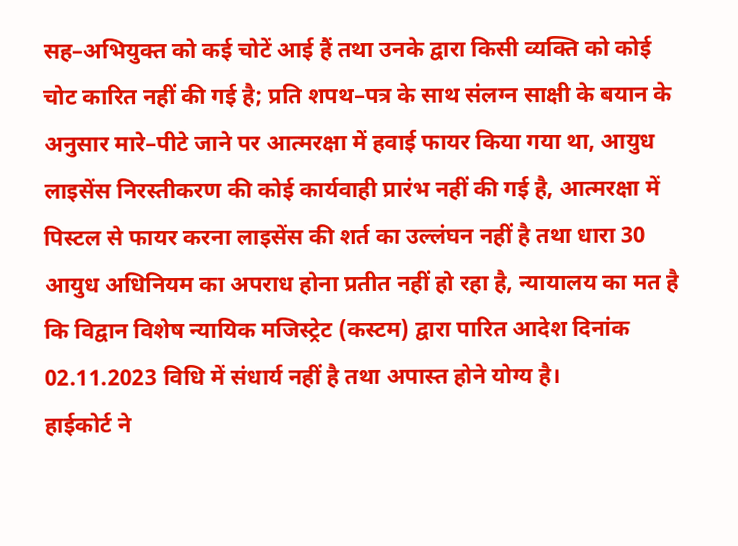सह–अभियुक्त को कई चोटें आई हैं तथा उनके द्वारा किसी व्यक्ति को कोई चोट कारित नहीं की गई है; प्रति शपथ–पत्र के साथ संलग्न साक्षी के बयान के अनुसार मारे–पीटे जाने पर आत्मरक्षा में हवाई फायर किया गया था, आयुध लाइसेंस निरस्तीकरण की कोई कार्यवाही प्रारंभ नहीं की गई है, आत्मरक्षा में पिस्टल से फायर करना लाइसेंस की शर्त का उल्लंघन नहीं है तथा धारा 30 आयुध अधिनियम का अपराध होना प्रतीत नहीं हो रहा है, न्यायालय का मत है कि विद्वान विशेष न्यायिक मजिस्ट्रेट (कस्टम) द्वारा पारित आदेश दिनांक 02.11.2023 विधि में संधार्य नहीं है तथा अपास्त होने योग्य है।
हाईकोर्ट ने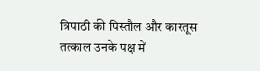त्रिपाठी की पिस्तौल और कारतूस तत्काल उनके पक्ष में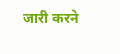जारी करने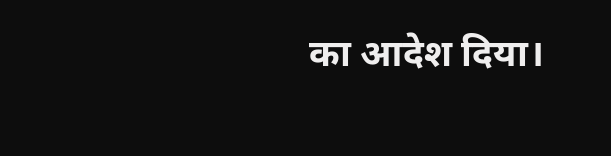का आदेश दिया।